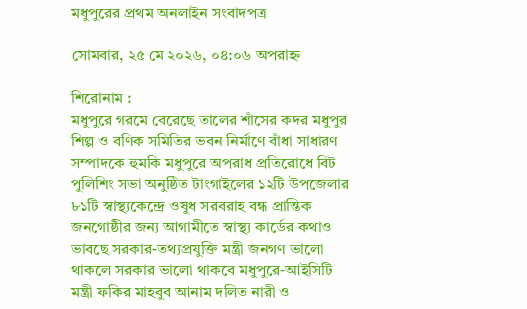মধুপুরের প্রথম অনলাইন সংবাদপত্র

সোমবার, ২৫ মে ২০২৬, ০৪:০৬ অপরাহ্ন

শিরোনাম :
মধুপুরে গরমে বেরেছে তালের শাঁসের কদর মধুপুর শিল্প ও বণিক সমিতির ভবন নির্মাণে বাঁধা সাধারণ সম্পাদকে হুমকি মধুপুরে অপরাধ প্রতিরোধে বিট পুলিশিং সভা অনুষ্ঠিত টাংগাইলের ১২টি উপজেলার ৮১টি স্বাস্থ্যকেন্দ্রে ওষুধ সরবরাহ বন্ধ প্রান্তিক জনগোষ্ঠীর জন্য আগামীতে স্বাস্থ্য কার্ডের কথাও ভাবছে সরকার-তথ্যপ্রযুক্তি মন্ত্রী জনগণ ভালো থাকলে সরকার ভালো থাকবে মধুপুরে-আইসিটি মন্ত্রী ফকির মাহবুব আনাম দলিত নারী ও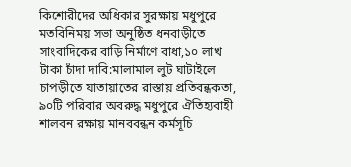কিশোরীদের অধিকার সুরক্ষায় মধুপুরে মতবিনিময় সভা অনুষ্ঠিত ধনবাড়ীতে সাংবাদিকের বাড়ি নির্মাণে বাধা,১০ লাখ টাকা চাঁদা দাবি:মালামাল লুট ঘাটাইলে চাপড়ীতে যাতায়াতের রাস্তায় প্রতিবন্ধকতা, ৯০টি পরিবার অবরুদ্ধ মধুপুরে ঐতিহ্যবাহী শালবন রক্ষায় মানববন্ধন কর্মসূচি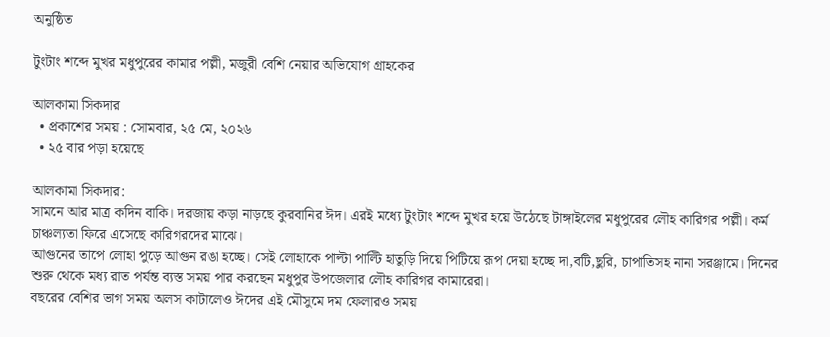অনুষ্ঠিত

টুংটাং শব্দে মুখর মধুপুরের কামার পল্লী, মজুরী বেশি নেয়ার অভিযোগ গ্রাহকের

আলকামা সিকদার
  • প্রকাশের সময় : সোমবার, ২৫ মে, ২০২৬
  • ২৫ বার পড়া হয়েছে

আলকামা সিকদার:
সামনে আর মাত্র কদিন বাকি। দরজায় কড়া নাড়ছে কুরবানির ঈদ। এরই মধ্যে টুংটাং শব্দে মুখর হয়ে উঠেছে টাঙ্গাইলের মধুপুরের লৌহ কারিগর পল্লী। কর্ম চাঞ্চল্যতা ফিরে এসেছে কারিগরদের মাঝে।
আগুনের তাপে লোহা পুড়ে আগুন রঙা হচ্ছে। সেই লোহাকে পাল্টা পাল্টি হাতুড়ি দিয়ে পিটিয়ে রূপ দেয়া হচ্ছে দা,বটি,ছুরি, চাপাতিসহ নানা সরঞ্জামে। দিনের শুরু থেকে মধ্য রাত পর্যন্ত ব্যস্ত সময় পার করছেন মধুপুর উপজেলার লৌহ কারিগর কামারেরা।
বছরের বেশির ভাগ সময় অলস কাটালেও ঈদের এই মৌসুমে দম ফেলারও সময়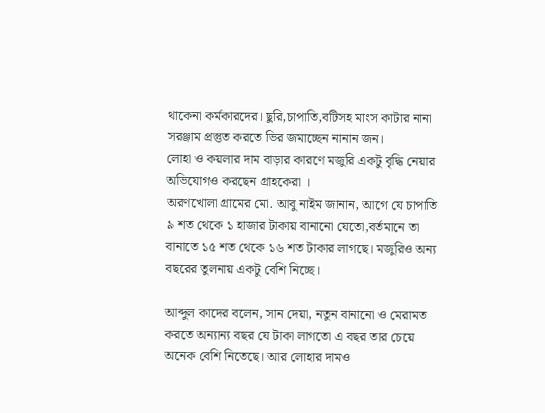থাকেনা কর্মকারদের। ছুরি,চাপাতি,বটিসহ মাংস কাটার নানা সরঞ্জাম প্রস্তুত করতে ভির জমাচ্ছেন নানান জন।
লোহা ও কয়লার দাম বাড়ার কারণে মজুরি একটু বৃদ্ধি নেয়ার অভিযোগও করছেন গ্রাহকেরা ।
অরণখোলা গ্রামের মো. আবু নাইম জানান, আগে যে চাপাতি ৯ শত থেকে ১ হাজার টাকায় বানানো যেতো,বর্তমানে তা বানাতে ১৫ শত থেকে ১৬ শত টাকার লাগছে। মজুরিও অন্য বছরের তুলনায় একটু বেশি নিচ্ছে।

আব্দুল কাদের বলেন, সান দেয়া, নতুন বানানো ও মেরামত করতে অন্যান্য বছর যে টাকা লাগতো এ বছর তার চেয়ে অনেক বেশি নিতেছে। আর লোহার দামও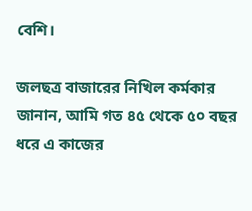বেশি।

জলছত্র বাজারের নিখিল কর্মকার জানান, আমি গত ৪৫ থেকে ৫০ বছর ধরে এ কাজের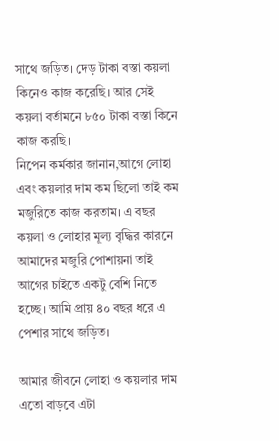সাথে জড়িত। দেড় টাকা বস্তা কয়লা কিনেও কাজ করেছি। আর সেই কয়লা বর্তামনে ৮৫০ টাকা বস্তা কিনে কাজ করছি।
নিপেন কর্মকার জানান,আগে লোহা এবং কয়লার দাম কম ছিলো তাই কম মজুরিতে কাজ করতাম। এ বছর কয়লা ও লোহার মূল্য বৃদ্ধির কারনে আমাদের মজুরি পোশায়না তাই আগের চাইতে একটু বেশি নিতে হচ্ছে। আমি প্রায় ৪০ বছর ধরে এ পেশার সাথে জড়িত।

আমার জীবনে লোহা ও কয়লার দাম এতো বাড়বে এটা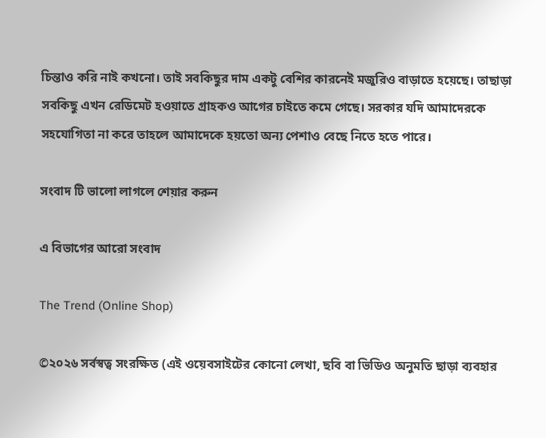চিন্তাও করি নাই কখনো। তাই সবকিছুর দাম একটু বেশির কারনেই মজুরিও বাড়াতে হয়েছে। তাছাড়া সবকিছু এখন রেডিমেট হওয়াতে গ্রাহকও আগের চাইতে কমে গেছে। সরকার যদি আমাদেরকে সহযোগিতা না করে তাহলে আমাদেকে হয়তো অন্য পেশাও বেছে নিতে হতে পারে।

সংবাদ টি ভালো লাগলে শেয়ার করুন

এ বিভাগের আরো সংবাদ

The Trend (Online Shop)

©২০২৬ সর্বস্বত্ব সংরক্ষিত (এই ওয়েবসাইটের কোনো লেখা, ছবি বা ভিডিও অনুমতি ছাড়া ব্যবহার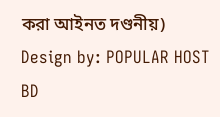করা আইনত দণ্ডনীয়)
Design by: POPULAR HOST BD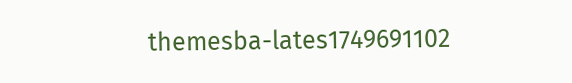themesba-lates1749691102